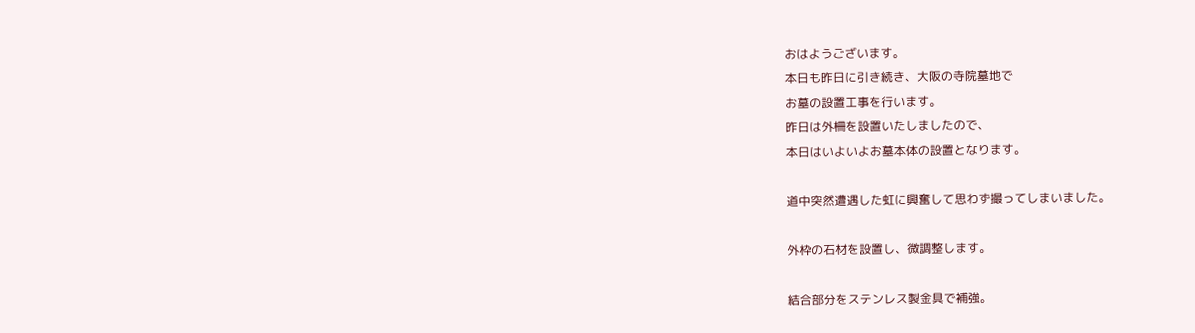おはようございます。
本日も昨日に引き続き、大阪の寺院墓地で
お墓の設置工事を行います。
昨日は外柵を設置いたしましたので、
本日はいよいよお墓本体の設置となります。

道中突然遭遇した虹に興奮して思わず撮ってしまいました。

外枠の石材を設置し、微調整します。

結合部分をステンレス製金具で補強。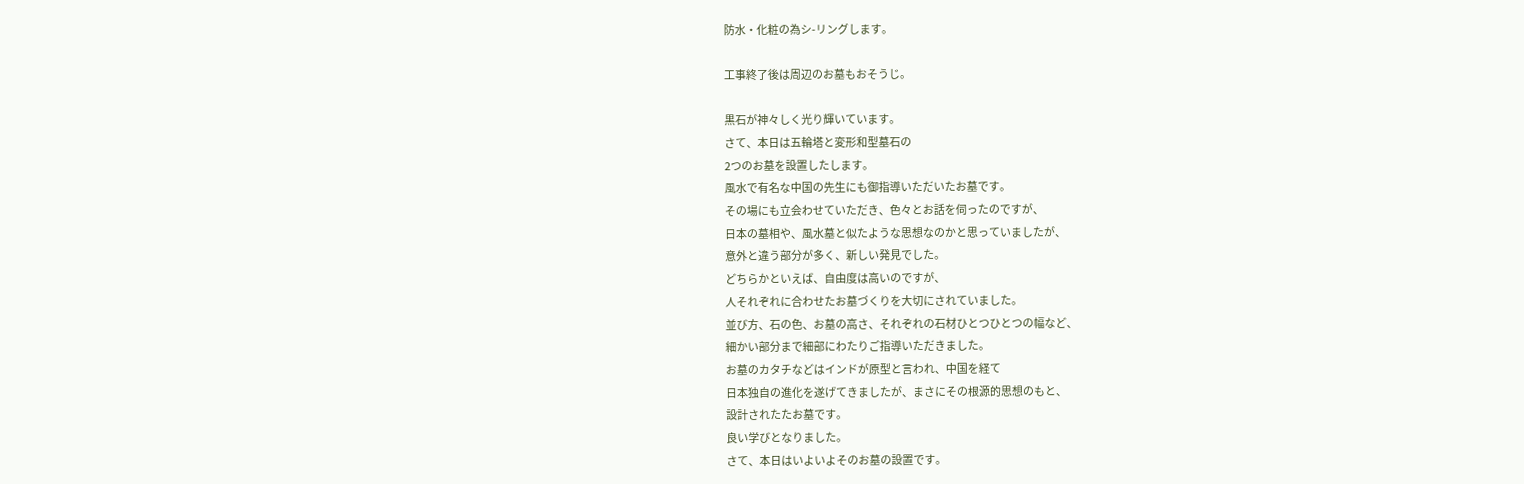防水・化粧の為シ-リングします。

工事終了後は周辺のお墓もおそうじ。

黒石が神々しく光り輝いています。
さて、本日は五輪塔と変形和型墓石の
2つのお墓を設置したします。
風水で有名な中国の先生にも御指導いただいたお墓です。
その場にも立会わせていただき、色々とお話を伺ったのですが、
日本の墓相や、風水墓と似たような思想なのかと思っていましたが、
意外と違う部分が多く、新しい発見でした。
どちらかといえば、自由度は高いのですが、
人それぞれに合わせたお墓づくりを大切にされていました。
並び方、石の色、お墓の高さ、それぞれの石材ひとつひとつの幅など、
細かい部分まで細部にわたりご指導いただきました。
お墓のカタチなどはインドが原型と言われ、中国を経て
日本独自の進化を遂げてきましたが、まさにその根源的思想のもと、
設計されたたお墓です。
良い学びとなりました。
さて、本日はいよいよそのお墓の設置です。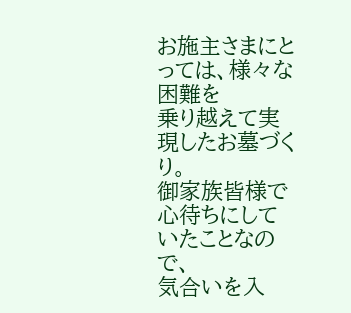お施主さまにとっては、様々な困難を
乗り越えて実現したお墓づくり。
御家族皆様で心待ちにしていたことなので、
気合いを入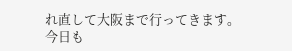れ直して大阪まで行ってきます。
今日も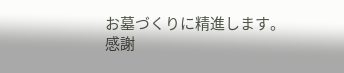お墓づくりに精進します。
感謝